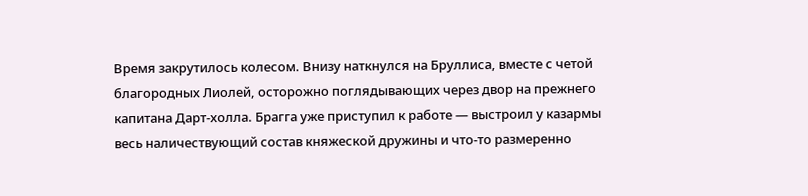Время закрутилось колесом. Внизу наткнулся на Бруллиса, вместе с четой благородных Лиолей, осторожно поглядывающих через двор на прежнего капитана Дарт-холла. Брагга уже приступил к работе — выстроил у казармы весь наличествующий состав княжеской дружины и что-то размеренно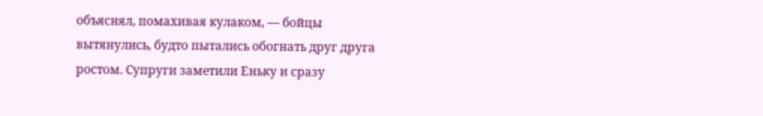объяснял, помахивая кулаком, — бойцы вытянулись, будто пытались обогнать друг друга ростом. Супруги заметили Еньку и сразу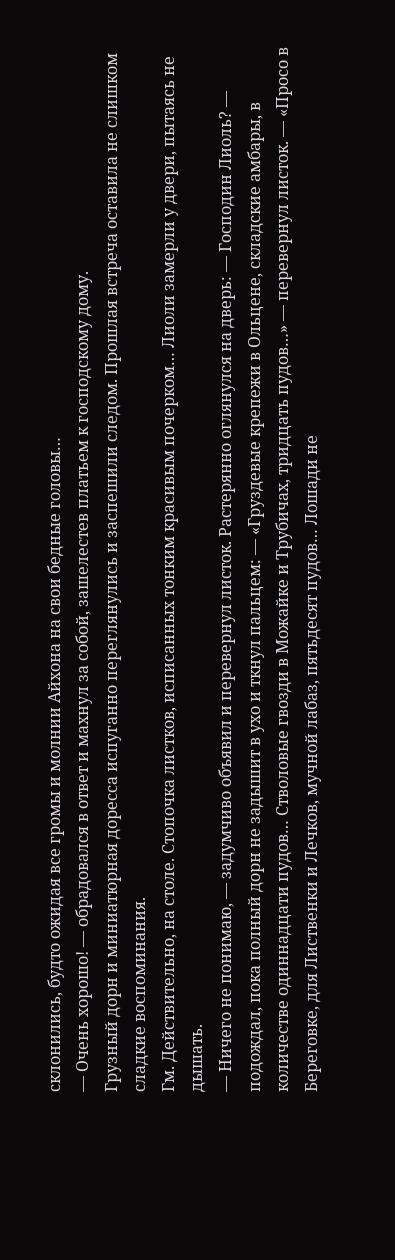склонились, будто ожидая все громы и молнии Айхона на свои бедные головы…
— Очень хорошо! — обрадовался в ответ и махнул за собой, зашелестев платьем к господскому дому.
Грузный дорн и миниатюрная доресса испуганно переглянулись и заспешили следом. Прошлая встреча оставила не слишком сладкие воспоминания.
Гм. Действительно, на столе. Стопочка листков, исписанных тонким красивым почерком… Лиоли замерли у двери, пытаясь не дышать.
— Ничего не понимаю, — задумчиво объявил и перевернул листок. Растерянно оглянулся на дверь: — Господин Лиоль? — подождал, пока полный дорн не задышит в ухо и ткнул пальцем: — «Груздевые крепежи в Ольцене, складские амбары, в количестве одиннадцати пудов… Стволовые гвозди в Можайке и Трубичах, тридцать пудов…» — перевернул листок. — «Просо в Береговке, для Лиственки и Лечков, мучной лабаз, пятьдесят пудов… Лошади не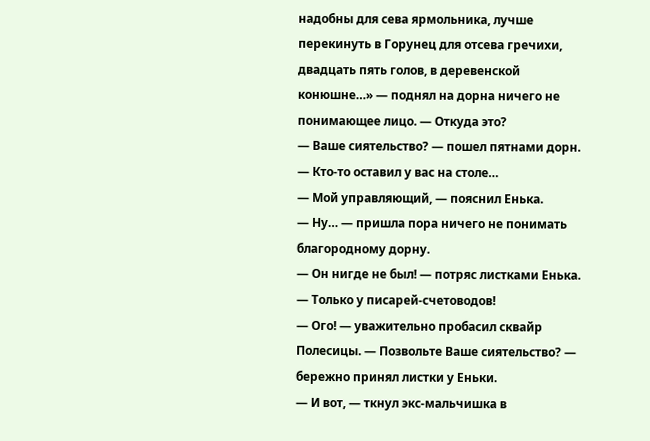надобны для сева ярмольника, лучше перекинуть в Горунец для отсева гречихи, двадцать пять голов, в деревенской конюшне…» — поднял на дорна ничего не понимающее лицо. — Откуда это?
— Ваше сиятельство? — пошел пятнами дорн. — Кто-то оставил у вас на столе…
— Мой управляющий, — пояснил Енька.
— Ну… — пришла пора ничего не понимать благородному дорну.
— Он нигде не был! — потряс листками Енька. — Только у писарей-счетоводов!
— Ого! — уважительно пробасил сквайр Полесицы. — Позвольте Ваше сиятельство? — бережно принял листки у Еньки.
— И вот, — ткнул экс-мальчишка в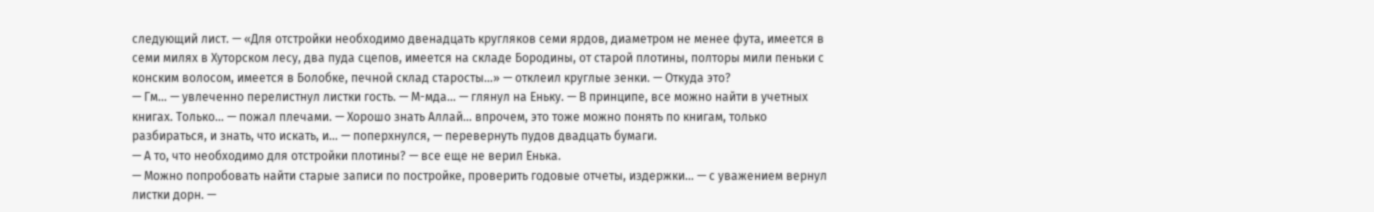следующий лист. — «Для отстройки необходимо двенадцать кругляков семи ярдов, диаметром не менее фута, имеется в семи милях в Хуторском лесу, два пуда сцепов, имеется на складе Бородины, от старой плотины, полторы мили пеньки с конским волосом, имеется в Болобке, печной склад старосты…» — отклеил круглые зенки. — Откуда это?
— Гм… — увлеченно перелистнул листки гость. — М-мда… — глянул на Еньку. — В принципе, все можно найти в учетных книгах. Только… — пожал плечами. — Хорошо знать Аллай… впрочем, это тоже можно понять по книгам, только разбираться, и знать, что искать, и… — поперхнулся, — перевернуть пудов двадцать бумаги.
— А то, что необходимо для отстройки плотины? — все еще не верил Енька.
— Можно попробовать найти старые записи по постройке, проверить годовые отчеты, издержки… — с уважением вернул листки дорн. —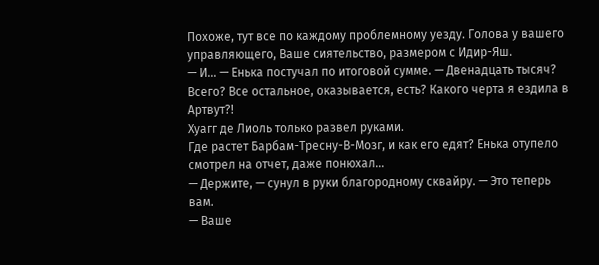Похоже, тут все по каждому проблемному уезду. Голова у вашего управляющего, Ваше сиятельство, размером с Идир-Яш.
— И… — Енька постучал по итоговой сумме. — Двенадцать тысяч? Всего? Все остальное, оказывается, есть? Какого черта я ездила в Артвут?!
Хуагг де Лиоль только развел руками.
Где растет Барбам-Тресну-В-Мозг, и как его едят? Енька отупело смотрел на отчет, даже понюхал…
— Держите, — сунул в руки благородному сквайру. — Это теперь вам.
— Ваше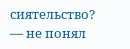сиятельство? — не понял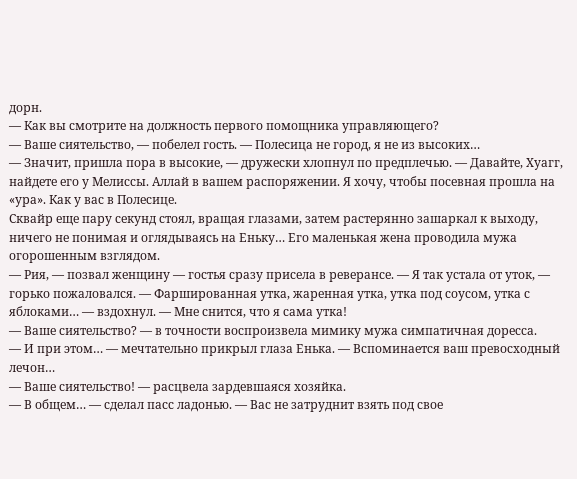дорн.
— Как вы смотрите на должность первого помощника управляющего?
— Ваше сиятельство, — побелел гость. — Полесица не город, я не из высоких…
— Значит, пришла пора в высокие, — дружески хлопнул по предплечью. — Давайте, Хуагг, найдете его у Мелиссы. Аллай в вашем распоряжении. Я хочу, чтобы посевная прошла на «ура». Как у вас в Полесице.
Сквайр еще пару секунд стоял, вращая глазами, затем растерянно зашаркал к выходу, ничего не понимая и оглядываясь на Еньку… Его маленькая жена проводила мужа огорошенным взглядом.
— Рия, — позвал женщину — гостья сразу присела в реверансе. — Я так устала от уток, — горько пожаловался. — Фаршированная утка, жаренная утка, утка под соусом, утка с яблоками… — вздохнул. — Мне снится, что я сама утка!
— Ваше сиятельство? — в точности воспроизвела мимику мужа симпатичная доресса.
— И при этом… — мечтательно прикрыл глаза Енька. — Вспоминается ваш превосходный лечон…
— Ваше сиятельство! — расцвела зардевшаяся хозяйка.
— В общем… — сделал пасс ладонью. — Вас не затруднит взять под свое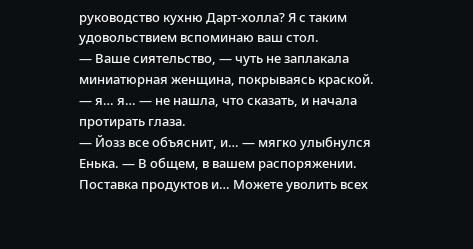руководство кухню Дарт-холла? Я с таким удовольствием вспоминаю ваш стол.
— Ваше сиятельство, — чуть не заплакала миниатюрная женщина, покрываясь краской. — я… я… — не нашла, что сказать, и начала протирать глаза.
— Йозз все объяснит, и… — мягко улыбнулся Енька. — В общем, в вашем распоряжении. Поставка продуктов и… Можете уволить всех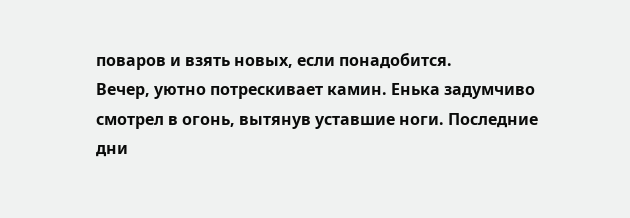поваров и взять новых, если понадобится.
Вечер, уютно потрескивает камин. Енька задумчиво смотрел в огонь, вытянув уставшие ноги. Последние дни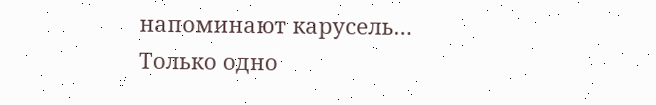напоминают карусель…
Только одно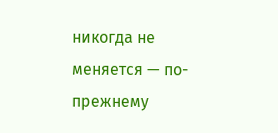никогда не меняется — по-прежнему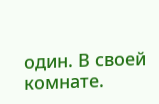один. В своей комнате.